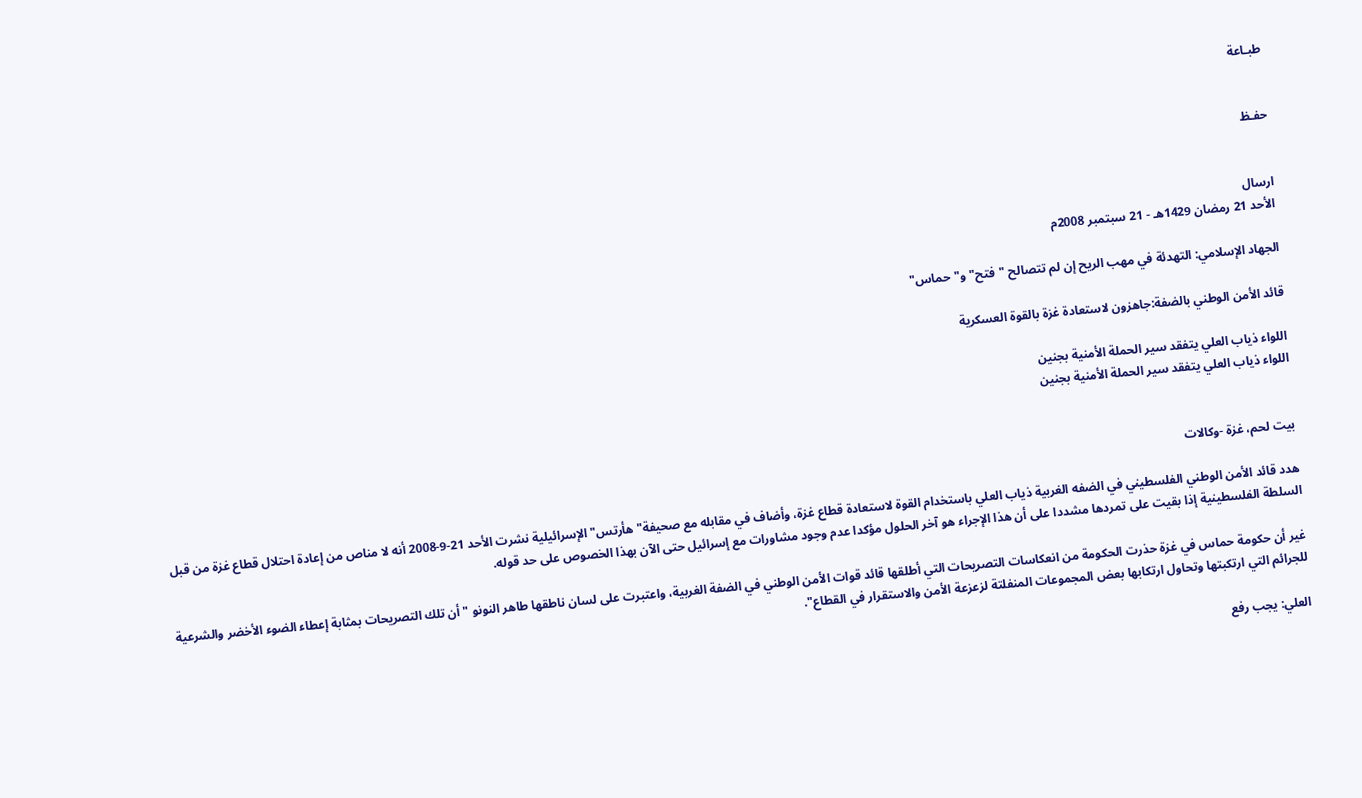طبـاعة


حفـظ


ارسال
الأحد 21 رمضان 1429هـ - 21 سبتمبر 2008م

الجهاد الإسلامي: التهدئة في مهب الريح إن لم تتصالح "فتح" و"حماس"

قائد الأمن الوطني بالضفة:جاهزون لاستعادة غزة بالقوة العسكرية

اللواء ذياب العلي يتفقد سير الحملة الأمنية بجنين
اللواء ذياب العلي يتفقد سير الحملة الأمنية بجنين


بيت لحم، غزة -وكالات

هدد قائد الأمن الوطني الفلسطيني في الضفه الغربية ذياب العلي باستخدام القوة لاستعادة قطاع غزة، وأضاف في مقابله مع صحيفة" هأرتس" الإسرائيلية نشرت الأحد 21-9-2008 أنه لا مناص من إعادة احتلال قطاع غزة من قبل السلطة الفلسطينية إذا بقيت على تمردها مشددا على أن هذا الإجراء هو آخر الحلول مؤكدا عدم وجود مشاورات مع إسرائيل حتى الآن بهذا الخصوص على حد قوله.

غير أن حكومة حماس في غزة حذرت الحكومة من انعكاسات التصريحات التي أطلقها قائد قوات الأمن الوطني في الضفة الغربية، واعتبرت على لسان ناطقها طاهر النونو "أن تلك التصريحات بمثابة إعطاء الضوء الأخضر والشرعية للجرائم التي ارتكبتها وتحاول ارتكابها بعض المجموعات المنفلتة لزعزعة الأمن والاستقرار في القطاع".

العلي: يجب رفع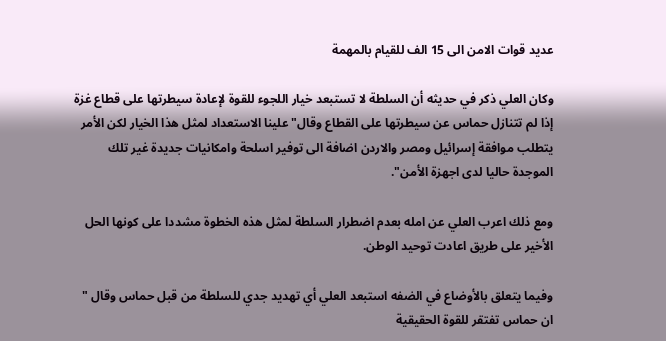عديد قوات الامن الى 15 الف للقيام بالمهمة

وكان العلي ذكر في حديثه أن السلطة لا تستبعد خيار اللجوء للقوة لإعادة سيطرتها على قطاع غزة إذا لم تتنازل حماس عن سيطرتها على القطاع وقال" علينا الاستعداد لمثل هذا الخيار لكن الأمر يتطلب موافقة إسرائيل ومصر والاردن اضافة الى توفير اسلحة وامكانيات جديدة غير تلك الموجدة حاليا لدى اجهزة الأمن".

ومع ذلك اعرب العلي عن امله بعدم اضطرار السلطة لمثل هذه الخطوة مشددا على كونها الحل الأخير على طريق اعادت توحيد الوطن.

وفيما يتعلق بالأوضاع في الضفه استبعد العلي أي تهديد جدي للسلطة من قبل حماس وقال " ان حماس تفتقر للقوة الحقيقية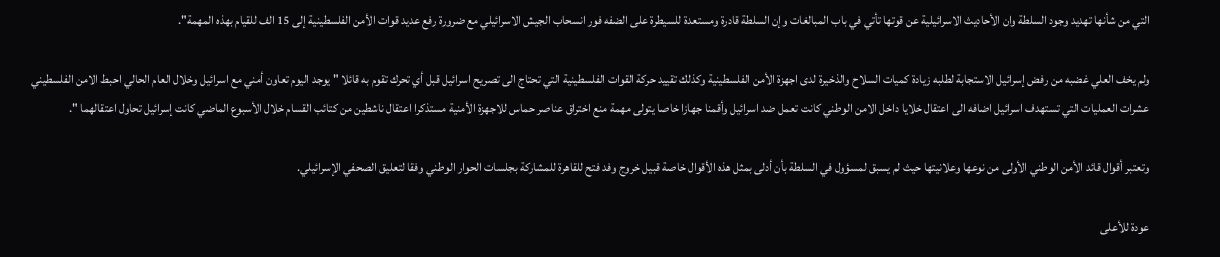التي من شأنها تهديد وجود السلطة وان الأحاديث الاسرائيلية عن قوتها تأتي في باب المبالغات وإن السلطة قادرة ومستعدة للسيطرة على الضفه فور انسحاب الجيش الاسرائيلي مع ضرورة رفع عديد قوات الأمن الفلسطينية إلى 15 الف للقيام بهذه المهمة".

ولم يخف العلي غضبه من رفض إسرائيل الاستجابة لطلبه زيادة كميات السلاح والذخيرة لدى اجهزة الأمن الفلسطينية وكذلك تقييد حركة القوات الفلسطينية التي تحتاج الى تصريح اسرائيل قبل أي تحرك تقوم به قائلا " يوجد اليوم تعاون أمني مع اسرائيل وخلال العام الحالي احبط الامن الفلسطيني عشرات العمليات التي تستهدف اسرائيل اضافه الى اعتقال خلايا داخل الامن الوطني كانت تعمل ضد اسرائيل وأقمنا جهازا خاصا يتولى مهمة منع اختراق عناصر حماس للاجهزة الأمنية مستذكرا اعتقال ناشطين من كتائب القسام خلال الأسبوع الماضي كانت إسرائيل تحاول اعتقالهما ".

وتعتبر أقوال قائد الأمن الوطني الأولى من نوعها وعلانيتها حيث لم يسبق لمسؤول في السلطة بأن أدلى بمثل هذه الأقوال خاصة قبيل خروج وفد فتح للقاهرة للمشاركة بجلسات الحوار الوطني وفقا لتعليق الصحفي الإسرائيلي.

عودة للأعلى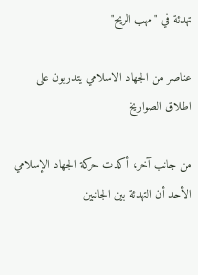تهدئة في "مهب الريح"

عناصر من الجهاد الاسلامي يتدربون على اطلاق الصواريخ

من جانب آخر، أكدت حركة الجهاد الإسلامي الأحد أن التهدئة بين الجانبين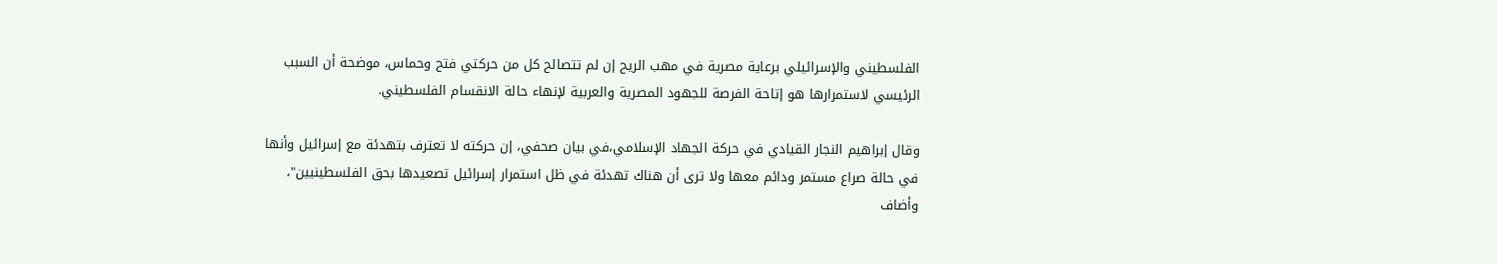الفلسطيني والإسرائيلي برعاية مصرية في مهب الريح إن لم تتصالح كل من حركتي فتح وحماس، موضحة أن السبب الرئيسي لاستمرارها هو إتاحة الفرصة للجهود المصرية والعربية لإنهاء حالة الانقسام الفلسطيني.

وقال إبراهيم النجار القيادي في حركة الجهاد الإسلامي،في بيان صحفي، إن حركته لا تعترف بتهدئة مع إسرائيل وأنها في حالة صراع مستمر ودائم معها ولا ترى أن هناك تهدئة في ظل استمرار إسرائيل تصعيدها بحق الفلسطينيين"، وأضاف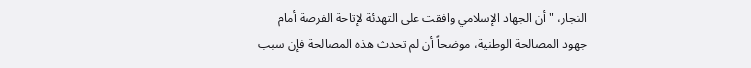النجار، "أن الجهاد الإسلامي وافقت على التهدئة لإتاحة الفرصة أمام جهود المصالحة الوطنية، موضحاً أن لم تحدث هذه المصالحة فإن سبب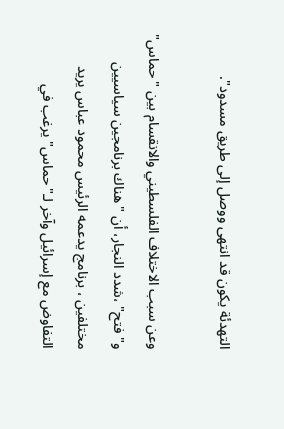التهدئة يكون قد انتهى ووصل إلى طريق مسدود".

وعن سبب الاختلاف الفلسطيني والانقسام بين "حماس" و"فتح" ،شدد النجار، أن "هناك برنامجين سياسيين مختلفين ، برنامج يدعمه الرئيس محمود عباس يريد التفاوض مع إسرائيل وآخر لـ"حماس" يرغب في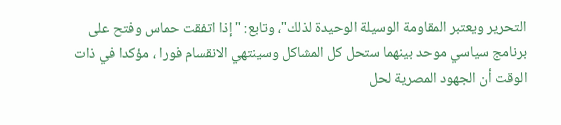التحرير ويعتبر المقاومة الوسيلة الوحيدة لذلك"، وتابع: "إذا اتفقت حماس وفتح على برنامج سياسي موحد بينهما ستحل كل المشاكل وسينتهي الانقسام فورا ، مؤكدا في ذات الوقت أن الجهود المصرية لحل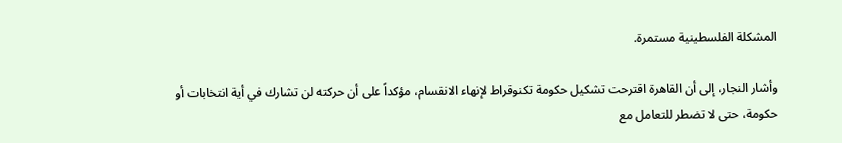المشكلة الفلسطينية مستمرة.

وأشار النجار، إلى أن القاهرة اقترحت تشكيل حكومة تكنوقراط لإنهاء الانقسام، مؤكداً على أن حركته لن تشارك في أية انتخابات أو حكومة، حتى لا تضطر للتعامل مع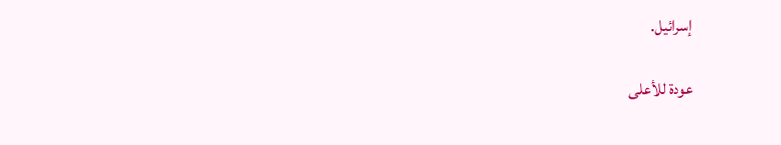إسرائيل.

عودة للأعلى